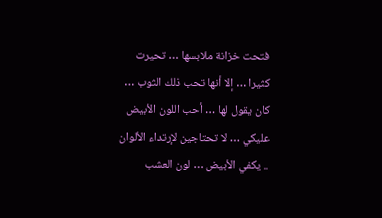فتحت خزانة ملابسها … تحيرت كثيرا … إلا أنها تحب ذلك الثوب … كان يقول لها … أحب اللون الأبيض عليكي … لا تحتاجين لإرتداء الألوان .. يكفي الأبيض … لون العشب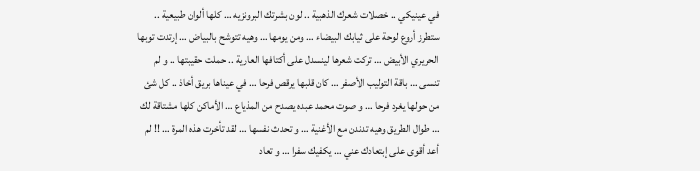في عينيكي .. خصلات شعرك الذهبية .. لون بشرتك البرونزيه … كلها ألوان طبيعية .. ستطرز أروع لوحة على ثيابك البيضاء … ومن يومها … وهيه تتوشح بالبياض … إرتدت توبها الحريري الأبيض … تركت شعرها لينسدل على أكتافها العارية .. حملت حقيبتها .. و لم تنسى … باقة التوليب الأصفر … كان قلبها يرقص فرحا … في عيناها بريق أخاذ .. كل شئ من حولها يغرد فرحا … و صوت محمد عبده يصدح من المذياع … الأماكن كلها مشتاقة لك … طوال الطريق وهيه تدندن مع الأغنية … و تحدث نفسها … لقد تأخرت هذه المرة … !! لم أعد أقوى على إبتعادك عني … يكفيك سفرا … و تعاد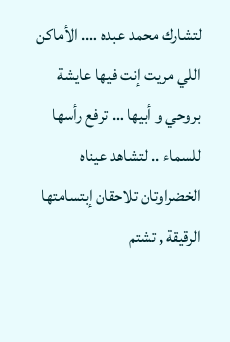لتشارك محمد عبده …. الأماكن اللي مريت إنت فيها عايشة بروحي و أبيها … ترفع رأسها للسماء .. لتشاهد عيناه الخضراوتان تلاحقان إبتسامتها الرقيقة , تشتم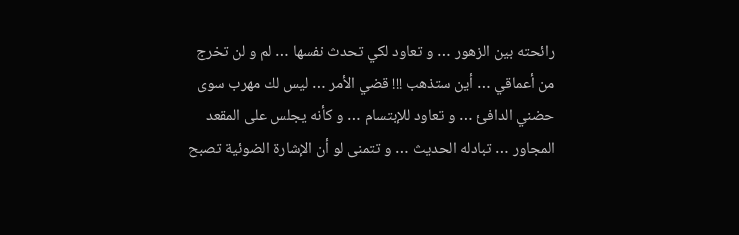رائحته بين الزهور … و تعاود لكي تحدث نفسها … لم و لن تخرج من أعماقي … أين ستذهب !!! قضي الأمر … ليس لك مهرب سوى حضني الدافئ … و تعاود للإبتسام … و كأنه يجلس على المقعد المجاور … تبادله الحديث … و تتمنى لو أن الإشارة الضوئية تصبح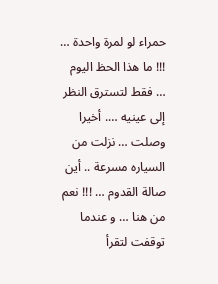حمراء لو لمرة واحدة … !!! ما هذا الحظ اليوم … فقط لتسترق النظر إلى عينيه …. أخيرا وصلت … نزلت من السياره مسرعة .. أين صالة القدوم … !!! نعم من هنا … و عندما توقفت لتقرأ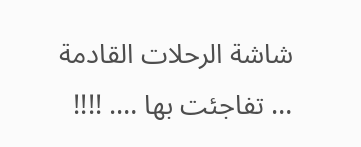شاشة الرحلات القادمة … تفاجئت بها …. !!!!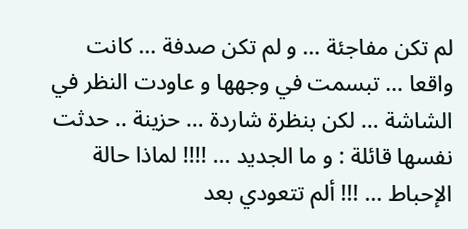لم تكن مفاجئة … و لم تكن صدفة … كانت واقعا … تبسمت في وجهها و عاودت النظر في الشاشة … لكن بنظرة شاردة … حزينة .. حدثت نفسها قائلة : و ما الجديد … !!!! لماذا حالة الإحباط … !!! ألم تتعودي بعد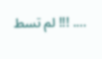…. !!! لم تسط